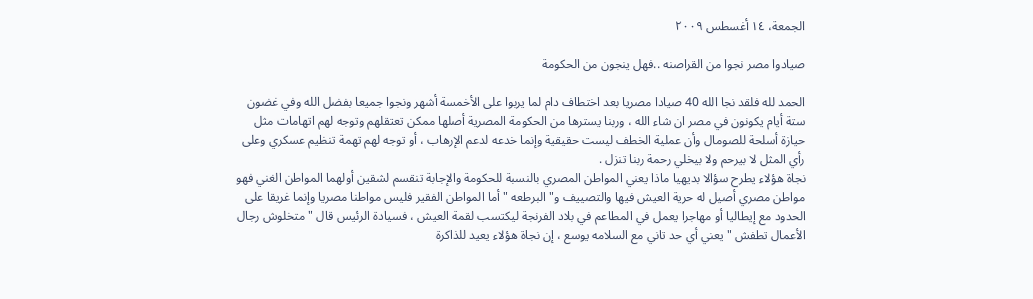الجمعة، ١٤ أغسطس ٢٠٠٩

صيادوا مصر نجوا من القراصنه ..فهل ينجون من الحكومة

الحمد لله فلقد نجا الله 40 صيادا مصريا بعد اختطاف دام لما يربوا على الأخمسة أشهر ونجوا جميعا بفضل الله وفي غضون ستة أيام يكونون في مصر ان شاء الله ، وربنا يسترها من الحكومة المصرية أصلها ممكن تعتقلهم وتوجه لهم اتهامات مثل حيازة أسلحة للصومال وأن عملية الخطف ليست حقيقية وإنما خدعه لدعم الإرهاب ، أو توجه لهم تهمة تنظيم عسكري وعلى رأي المثل لا بيرحم ولا بيخلي رحمة ربنا تنزل .
نجاة هؤلاء يطرح سؤالا بديهيا ماذا يعني المواطن المصري بالنسبة للحكومة والإجابة تنقسم لشقين أولهما المواطن الغني فهو مواطن مصري أصيل له حرية العيش فيها والتصييف و"البرطعه " أما المواطن الفقير فليس مواطنا مصريا وإنما غريقا على الحدود مع إيطاليا أو مهاجرا يعمل في المطاعم في بلاد الفرنجة ليكتسب لقمة العيش ، فسيادة الرئيس قال " متخلوش رجال الأعمال تطفش " يعني أي حد تاني مع السلامه يوسع ، إن نجاة هؤلاء يعيد للذاكرة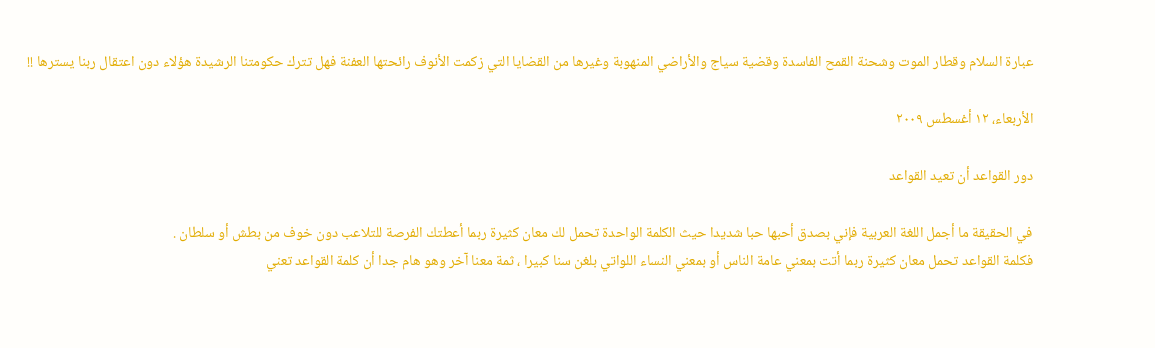عبارة السلام وقطار الموت وشحنة القمح الفاسدة وقضية سياج والأراضي المنهوبة وغيرها من القضايا التي زكمت الأنوف رائحتها العفنة فهل تترك حكومتنا الرشيدة هؤلاء دون اعتقال ربنا يسترها !!

الأربعاء، ١٢ أغسطس ٢٠٠٩

دور القواعد أن تعيد القواعد

في الحقيقة ما أجمل اللغة العربية فإني بصدق أحبها حبا شديدا حيث الكلمة الواحدة تحمل لك معان كثيرة ربما أعطتك الفرصة للتلاعب دون خوف من بطش أو سلطان .
فكلمة القواعد تحمل معان كثيرة ربما أتت بمعني عامة الناس أو بمعني النساء اللواتي بلغن سنا كبيرا ، ثمة معنا آخر وهو هام جدا أن كلمة القواعد تعني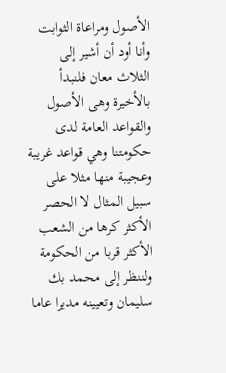الأصول ومراعاة الثوابت وأنا أود أن أشير إلى الثلاث معان فلنبدأ بالأخيرة وهى الأصول والقواعد العامة لدى حكومتنا وهي قواعد غريبة وعجيبة منها مثلا على سبيل المثال لا الحصر الأكثر كرها من الشعب الأكثر قربا من الحكومة ولننظر إلى محمد بك سليمان وتعيينه مديرا عاما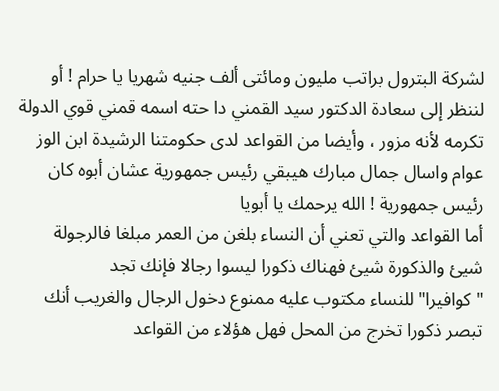لشركة البترول براتب مليون ومائتى ألف جنيه شهريا يا حرام ! أو لننظر إلى سعادة الدكتور سيد القمني دا حته اسمه قمني قوي الدولة تكرمه لأنه مزور ، وأيضا من القواعد لدى حكومتنا الرشيدة ابن الوز عوام واسال جمال مبارك هيبقي رئيس جمهورية عشان أبوه كان رئيس جمهورية ! الله يرحمك يا أبويا
أما القواعد والتي تعني أن النساء بلغن من العمر مبلغا فالرجولة شيئ والذكورة شيئ فهناك ذكورا ليسوا رجالا فإنك تجد "كوافيرا"للنساء مكتوب عليه ممنوع دخول الرجال والغريب أنك تبصر ذكورا تخرج من المحل فهل هؤلاء من القواعد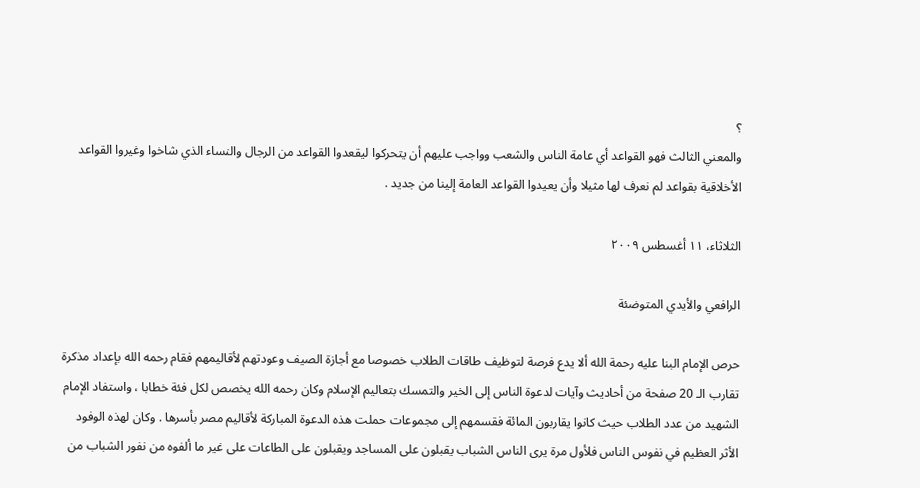؟
والمعني الثالث فهو القواعد أي عامة الناس والشعب وواجب عليهم أن يتحركوا ليقعدوا القواعد من الرجال والنساء الذي شاخوا وغيروا القواعد الأخلاقية بقواعد لم نعرف لها مثيلا وأن يعيدوا القواعد العامة إلينا من جديد .

الثلاثاء، ١١ أغسطس ٢٠٠٩

الرافعي والأيدي المتوضئة

حرص الإمام البنا عليه رحمة الله ألا يدع فرصة لتوظيف طاقات الطلاب خصوصا مع أجازة الصيف وعودتهم لأقاليمهم فقام رحمه الله بإعداد مذكرة تقارب الـ 20 صفحة من أحاديث وآيات لدعوة الناس إلى الخير والتمسك بتعاليم الإسلام وكان رحمه الله يخصص لكل فئة خطابا ، واستفاد الإمام الشهيد من عدد الطلاب حيث كانوا يقاربون المائة فقسمهم إلى مجموعات حملت هذه الدعوة المباركة لأقاليم مصر بأسرها . وكان لهذه الوفود الأثر العظيم في نفوس الناس فلأول مرة يرى الناس الشباب يقبلون على المساجد ويقبلون على الطاعات على غير ما ألفوه من نفور الشباب من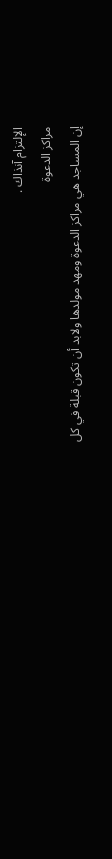الإلتزام آنذاك .
مراكز الدعوة
إن المساجد هي مراكز الدعوة ومهد مولدها ولابد أن تكون قبلة في كل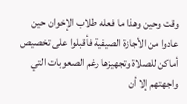وقت وحين وهذا ما فعله طلاب الإخوان حين عادوا من الأجازة الصيفية فأقبلوا على تخصيص أماكن للصلاة وتجهيزها رغم الصعوبات التي واجهتهم إلا أن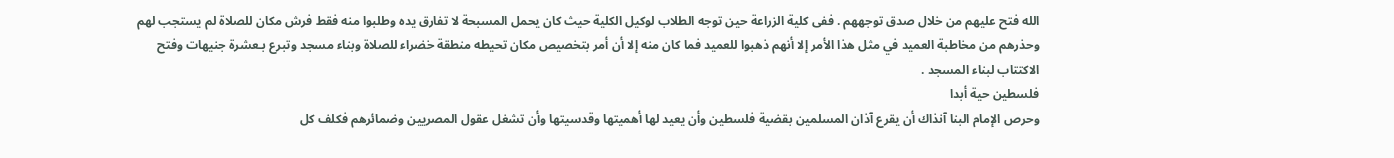الله فتح عليهم من خلال صدق توجههم . ففى كلية الزراعة حين توجه الطلاب لوكيل الكلية حيث كان يحمل المسبحة لا تفارق يده وطلبوا منه فقط فرش مكان للصلاة لم يستجب لهم وحذرهم من مخاطبة العميد في مثل هذا الأمر إلا أنهم ذهبوا للعميد فما كان منه إلا أن أمر بتخصيص مكان تحيطه منطقة خضراء للصلاة وبناء مسجد وتبرع بـعشرة جنيهات وفتح الاكتتاب لبناء المسجد .
فلسطين حية أبدا
وحرص الإمام البنا آنذاك أن يقرع آذان المسلمين بقضية فلسطين وأن يعيد لها أهميتها وقدسيتها وأن تشغل عقول المصريين وضمائرهم فكلف كل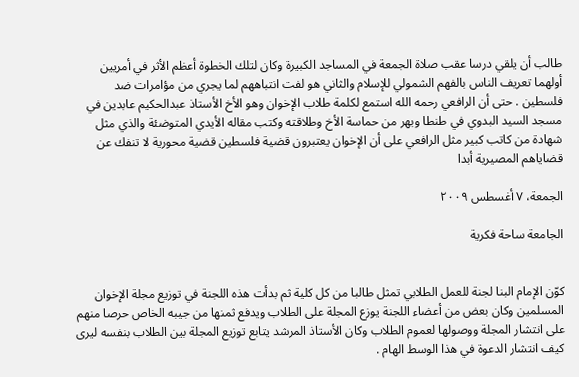طالب أن يلقي درسا عقب صلاة الجمعة في المساجد الكبيرة وكان لتلك الخطوة أعظم الأثر في أمريين أولهما تعريف الناس بالفهم الشمولي للإسلام والثاني هو لفت انتباههم لما يجري من مؤامرات ضد فلسطين . حتى أن الرافعي رحمه الله استمع لكلمة طلاب الإخوان وهو الأخ الأستاذ عبدالحكيم عابدين في مسجد السيد البدوي في طنطا وبهر من حماسة الأخ وطلاقته وكتب مقاله الأيدي المتوضئة والذي مثل شهادة من كاتب كبير مثل الرافعي على أن الإخوان يعتبرون قضية فلسطين قضية محورية لا تنفك عن قضاياهم المصيرية أبدا

الجمعة، ٧ أغسطس ٢٠٠٩

الجامعة ساحة فكرية


كوّن الإمام البنا لجنة للعمل الطلابي تمثل طالبا من كل كلية ثم بدأت هذه اللجنة في توزيع مجلة الإخوان المسلمين وكان بعض من أعضاء اللجنة يوزع المجلة على الطلاب ويدفع ثمنها من جيبه الخاص حرصا منهم على انتشار المجلة ووصولها لعموم الطلاب وكان الأستاذ المرشد يتابع توزيع المجلة بين الطلاب بنفسه ليرى كيف انتشار الدعوة في هذا الوسط الهام .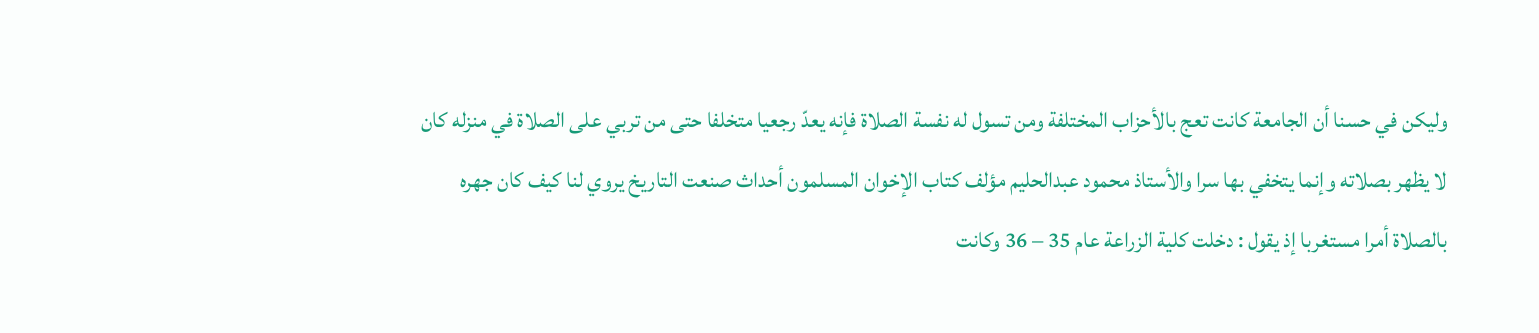وليكن في حسنا أن الجامعة كانت تعج بالأحزاب المختلفة ومن تسول له نفسة الصلاة فإنه يعدّ رجعيا متخلفا حتى من تربي على الصلاة في منزله كان لا يظهر بصلاته وإنما يتخفي بها سرا والأستاذ محمود عبدالحليم مؤلف كتاب الإخوان المسلمون أحداث صنعت التاريخ يروي لنا كيف كان جهره بالصلاة أمرا مستغربا إذ يقول : دخلت كلية الزراعة عام 35 – 36 وكانت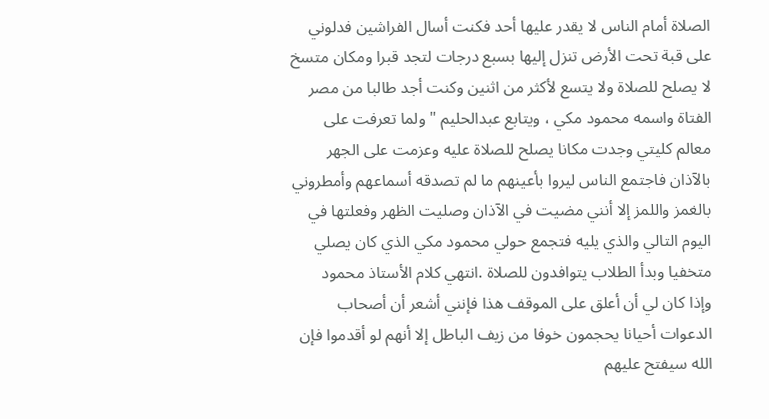الصلاة أمام الناس لا يقدر عليها أحد فكنت أسال الفراشين فدلوني على قبة تحت الأرض تنزل إليها بسبع درجات لتجد قبرا ومكان متسخ لا يصلح للصلاة ولا يتسع لأكثر من اثنين وكنت أجد طالبا من مصر الفتاة واسمه محمود مكي ، ويتابع عبدالحليم " ولما تعرفت على معالم كليتي وجدت مكانا يصلح للصلاة عليه وعزمت على الجهر بالآذان فاجتمع الناس ليروا بأعينهم ما لم تصدقه أسماعهم وأمطروني بالغمز واللمز إلا أنني مضيت في الآذان وصليت الظهر وفعلتها في اليوم التالي والذي يليه فتجمع حولي محمود مكي الذي كان يصلي متخفيا وبدأ الطلاب يتوافدون للصلاة .انتهي كلام الأستاذ محمود
وإذا كان لي أن أعلق على الموقف هذا فإنني أشعر أن أصحاب الدعوات أحيانا يحجمون خوفا من زيف الباطل إلا أنهم لو أقدموا فإن الله سيفتح عليهم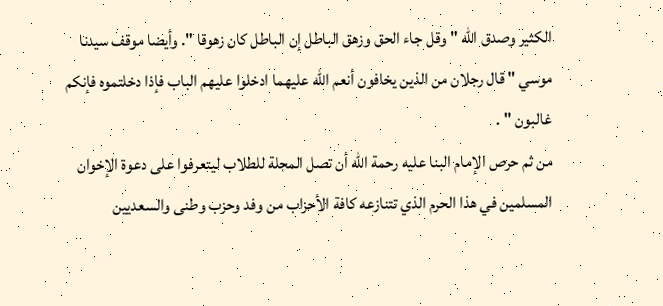الكثير وصدق الله " وقل جاء الحق وزهق الباطل إن الباطل كان زهوقا ". وأيضا موقف سيدنا موسي " قال رجلان من الذين يخافون أنعم الله عليهما ادخلوا عليهم الباب فإذا دخلتموه فإنكم غالبون " .
من ثم حرص الإمام البنا عليه رحمة الله أن تصل المجلة للطلاب ليتعرفوا على دعوة الإخوان المسلمين في هذا الحرم الذي تتنازعه كافة الأحزاب من وفد وحزب وطنى والسعديين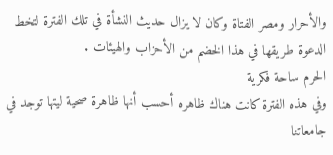والأحرار ومصر الفتاة وكان لا يزال حديث النشأة في تلك الفترة لتخط الدعوة طريقها في هذا الخضم من الأحزاب والهيئات .
الحرم ساحة فكرية
وفي هذه الفترة كانت هناك ظاهره أحسب أنها ظاهرة صحية ليتها توجد في جامعاتنا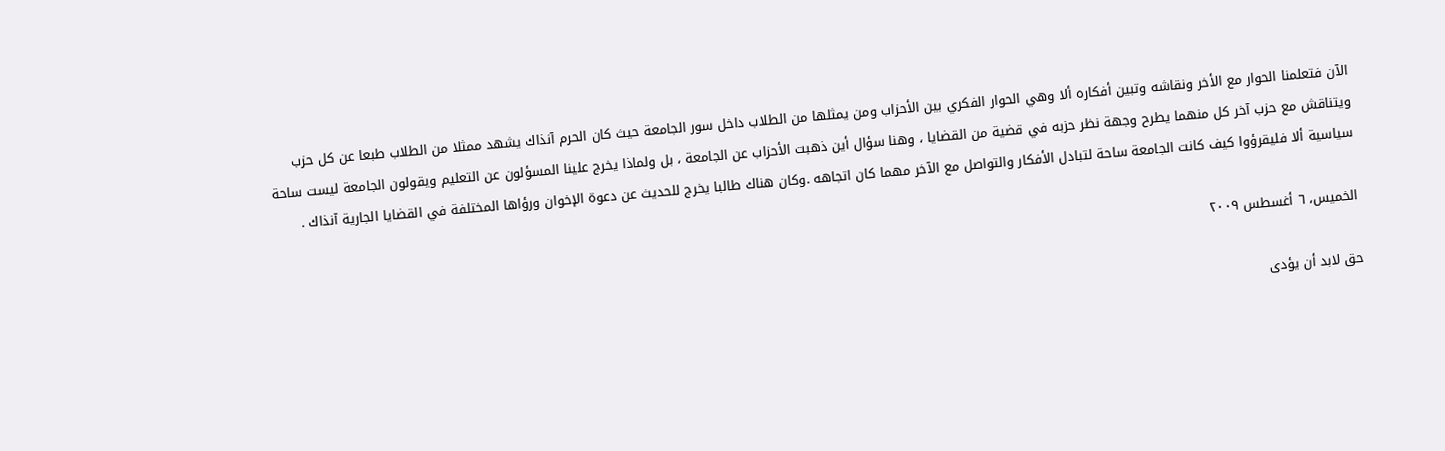الآن فتعلمنا الحوار مع الأخر ونقاشه وتبين أفكاره ألا وهي الحوار الفكري بين الأحزاب ومن يمثلها من الطلاب داخل سور الجامعة حيث كان الحرم آنذاك يشهد ممثلا من الطلاب طبعا عن كل حزب ويتناقش مع حزب آخر كل منهما يطرح وجهة نظر حزبه في قضية من القضايا ، وهنا سؤال أين ذهبت الأحزاب عن الجامعة ، بل ولماذا يخرج علينا المسؤلون عن التعليم ويقولون الجامعة ليست ساحة سياسية ألا فليقرؤوا كيف كانت الجامعة ساحة لتبادل الأفكار والتواصل مع الآخر مهما كان اتجاهه .وكان هناك طالبا يخرج للحديث عن دعوة الإخوان ورؤاها المختلفة في القضايا الجارية آنذاك .

الخميس، ٦ أغسطس ٢٠٠٩

حق لابد أن يؤدى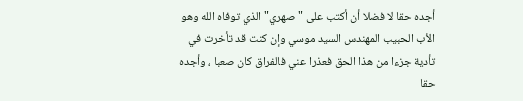أجده حقا لا فضلا أن أكتب على "صهري" الذي توفاه الله وهو الأب الحبيب المهندس السيد موسي وإن كنت قد تأخرت في تأدية جزءا من هذا الحق فعذرا عني فالفراق كان صعبا ، وأجده حقا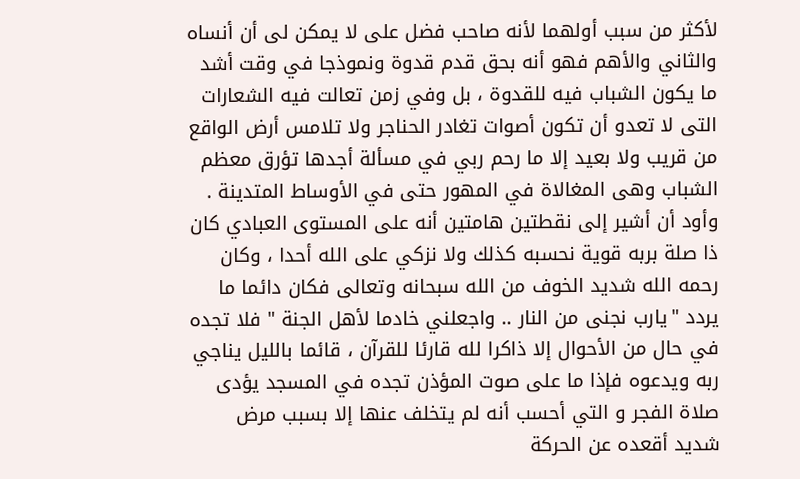لأكثر من سبب أولهما لأنه صاحب فضل على لا يمكن لى أن أنساه والثاني والأهم فهو أنه بحق قدم قدوة ونموذجا في وقت أشد ما يكون الشباب فيه للقدوة ، بل وفي زمن تعالت فيه الشعارات التى لا تعدو أن تكون أصوات تغادر الحناجر ولا تلامس أرض الواقع من قريب ولا بعيد إلا ما رحم ربي في مسألة أجدها تؤرق معظم الشباب وهى المغالاة في المهور حتى في الأوساط المتدينة .
وأود أن أشير إلى نقطتين هامتين أنه على المستوى العبادي كان ذا صلة بربه قوية نحسبه كذلك ولا نزكي على الله أحدا ، وكان رحمه الله شديد الخوف من الله سبحانه وتعالى فكان دائما ما يردد "يارب نجنى من النار .. واجعلني خادما لأهل الجنة " فلا تجده في حال من الأحوال إلا ذاكرا لله قارئا للقرآن ، قائما بالليل يناجي ربه ويدعوه فإذا ما على صوت المؤذن تجده في المسجد يؤدى صلاة الفجر و التي أحسب أنه لم يتخلف عنها إلا بسبب مرض شديد أقعده عن الحركة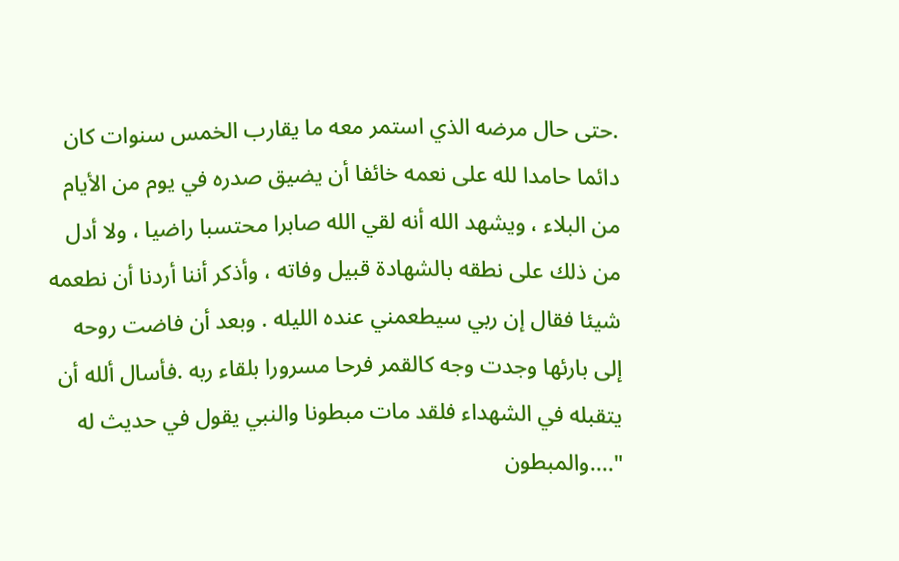.حتى حال مرضه الذي استمر معه ما يقارب الخمس سنوات كان دائما حامدا لله على نعمه خائفا أن يضيق صدره في يوم من الأيام من البلاء ، ويشهد الله أنه لقي الله صابرا محتسبا راضيا ، ولا أدل من ذلك على نطقه بالشهادة قبيل وفاته ، وأذكر أننا أردنا أن نطعمه شيئا فقال إن ربي سيطعمني عنده الليله . وبعد أن فاضت روحه إلى بارئها وجدت وجه كالقمر فرحا مسرورا بلقاء ربه .فأسال ألله أن يتقبله في الشهداء فلقد مات مبطونا والنبي يقول في حديث له "....والمبطون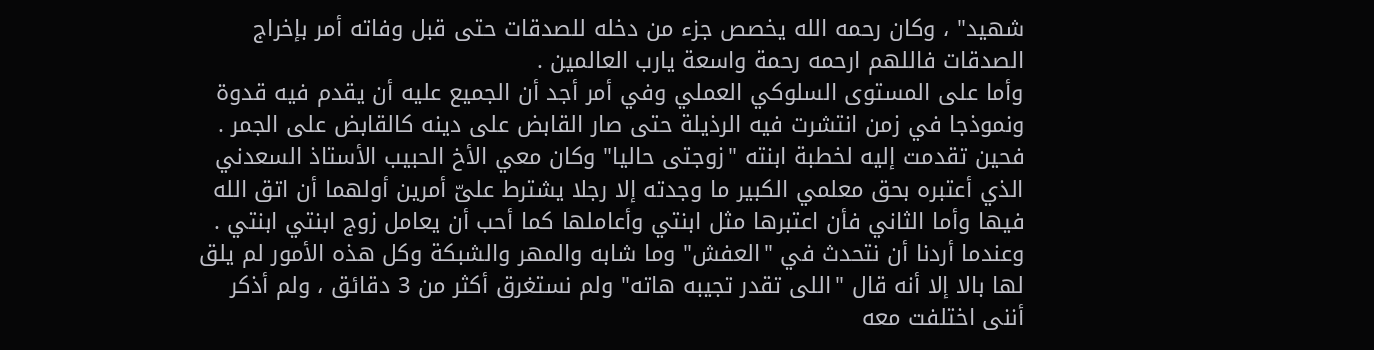شهيد" ، وكان رحمه الله يخصص جزء من دخله للصدقات حتى قبل وفاته أمر بإخراج الصدقات فاللهم ارحمه رحمة واسعة يارب العالمين .
وأما على المستوى السلوكي العملي وفي أمر أجد أن الجميع عليه أن يقدم فيه قدوة ونموذجا في زمن انتشرت فيه الرذيلة حتى صار القابض على دينه كالقابض على الجمر . فحين تقدمت إليه لخطبة ابنته "زوجتى حاليا" وكان معي الأخ الحبيب الأستاذ السعدني الذي أعتبره بحق معلمي الكبير ما وجدته إلا رجلا يشترط علىّ أمرين أولهما أن اتق الله فيها وأما الثاني فأن اعتبرها مثل ابنتي وأعاملها كما أحب أن يعامل زوج ابنتي ابنتي .
وعندما أردنا أن نتحدث في "العفش" وما شابه والمهر والشبكة وكل هذه الأمور لم يلق لها بالا إلا أنه قال "اللى تقدر تجيبه هاته" ولم نستغرق أكثر من 3 دقائق ، ولم أذكر أننى اختلفت معه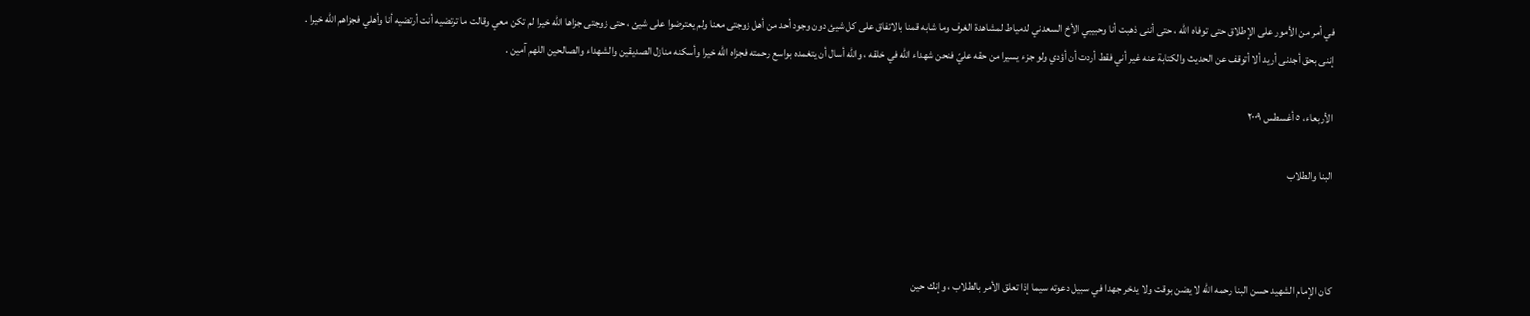في أمر من الأمور على الإطلاق حتى توفاه الله ، حتى أننى ذهبت أنا وحبيبي الأخ السعدني لدمياط لمشاهدة الغرف وما شابه قمنا بالاتفاق على كل شيئ دون وجود أحد من أهل زوجتى معنا ولم يعترضوا على شيئ ، حتى زوجتى جزاها الله خيرا لم تكن معي وقالت ما ترتضيه أنت أرتضيه أنا وأهلي فجزاهم الله خيرا .
إننى بحق أجدنى أريد ألا أتوقف عن الحديث والكتابة عنه غير أني فقط أردت أن أؤدي ولو جزء يسيرا من حقه عليّ فنحن شهداء الله في خلقه ، والله أسال أن يتغمده بواسع رحمته فجزاه الله خيرا وأسكنه منازل الصديقين والشهداء والصالحين اللهم آمين .

الأربعاء، ٥ أغسطس ٢٠٠٩

البنا والطلاب



كان الإمام الشهيد حسن البنا رحمه الله لا يضن بوقت ولا يدخر جهدا في سبيل دعوته سيما إذا تعلق الأمر بالطلاب ، وإنك حين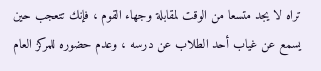تراه لا يجد متسعا من الوقت لمقابلة وجهاء القوم ، فإنك تتعجب حين يسمع عن غياب أحد الطلاب عن درسه ، وعدم حضوره للمركز العام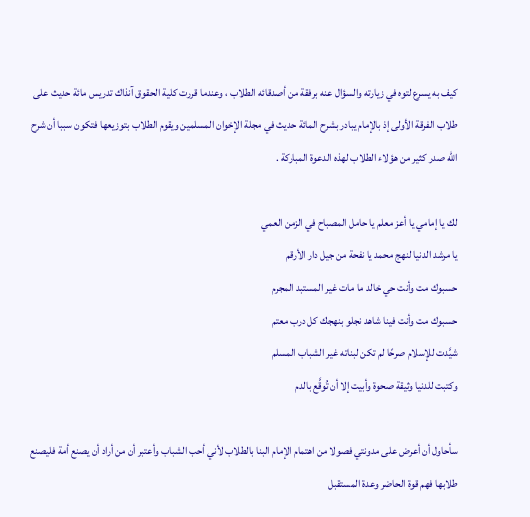كيف به يسرع لتوه في زيارته والسؤال عنه برفقة من أصدقائه الطلاب ، وعندما قررت كلية الحقوق آنذاك تدريس مائة حديث على طلاب الفرقة الأولى إذ بالإمام يبادر بشرح المائة حديث في مجلة الإخوان المسلمين ويقوم الطلاب بتوزيعها فتكون سببا أن شرح الله صدر كثير من هؤلاء الطلاب لهذه الدعوة المباركة .

لك يا إمامي يا أعز معلم يا حامل المصباح في الزمن العمي
يا مرشد الدنيا لنهج محمد يا نفحة من جيل دار الأرقم
حسبوك مت وأنت حي خالد ما مات غير المستبد المجرم
حسبوك مت وأنت فينا شاهد نجلو بنهجك كل درب معتم
شيَّدت للإسلام صرحًا لم تكن لبناته غير الشباب المسلم
وكتبت للدنيا وثيقة صحوة وأبيت إلا أن تُوقَّع بالدم

سأحاول أن أعرض على مدونتي فصولا من اهتمام الإمام البنا بالطلاب لأني أحب الشباب وأعتبر أن من أراد أن يصنع أمة فليصنع طلابها فهم قوة الحاضر وعدة المستقبل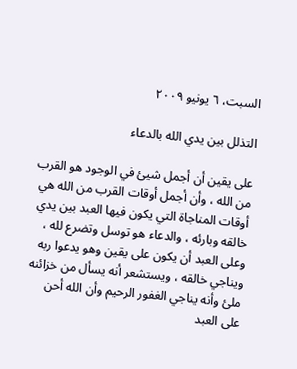السبت، ٦ يونيو ٢٠٠٩

التذلل بين يدي الله بالدعاء

على يقين أن أجمل شيئ في الوجود هو القرب من الله ، وأن أجمل أوقات القرب من الله هي أوقات المناجاة التي يكون فيها العبد بين يدي خالقه وبارئه ، والدعاء هو توسل وتضرع لله ، وعلى العبد أن يكون على يقين وهو يدعوا ربه ويناجي خالقه ، ويستشعر أنه يسأل من خزائنه ملئ وأنه يناجي الغفور الرحيم وأن الله أحن على العبد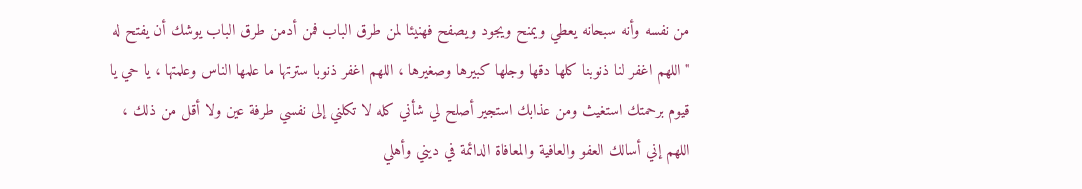من نفسه وأنه سبحانه يعطي ويمنح ويجود ويصفح فهنيئا لمن طرق الباب فمن أدمن طرق الباب يوشك أن يفتح له
" اللهم اغفر لنا ذنوبنا كلها دقها وجلها كبيرها وصغيرها ، اللهم اغفر ذنوبا سترتها ما علمها الناس وعلمتها ، يا حي يا قيوم برحمتك استغيث ومن عذابك استجير أصلح لي شأني كله لا تكلني إلى نفسي طرفة عين ولا أقل من ذلك ، اللهم إني أسالك العفو والعافية والمعافاة الدائمة في ديني وأهلي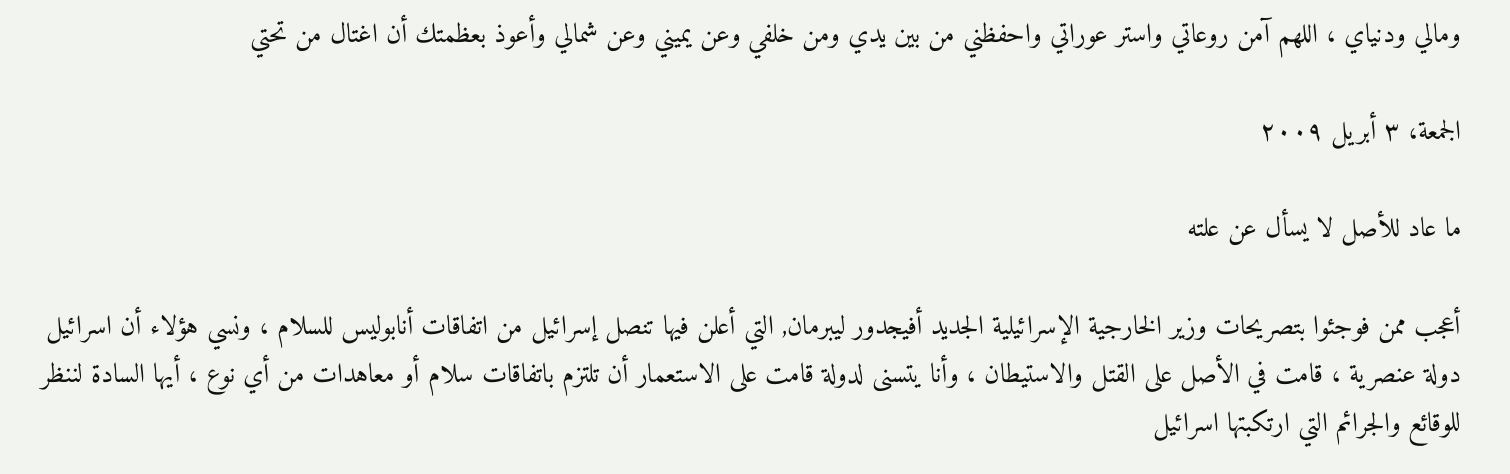ومالي ودنياي ، اللهم آمن روعاتي واستر عوراتي واحفظني من بين يدي ومن خلفي وعن يميني وعن شمالي وأعوذ بعظمتك أن اغتال من تحتي

الجمعة، ٣ أبريل ٢٠٠٩

ما عاد للأصل لا يسأل عن علته

أعجب ممن فوجئوا بتصريحات وزير الخارجية الإسرائيلية الجديد أفيجدور ليبرمان, التي أعلن فيها تنصل إسرائيل من اتفاقات أنابوليس للسلام ، ونسي هؤلاء أن اسرائيل دولة عنصرية ، قامت في الأصل على القتل والاستيطان ، وأنا يتسنى لدولة قامت على الاستعمار أن تلتزم باتفاقات سلام أو معاهدات من أي نوع ، أيها السادة لننظر للوقائع والجرائم التي ارتكبتها اسرائيل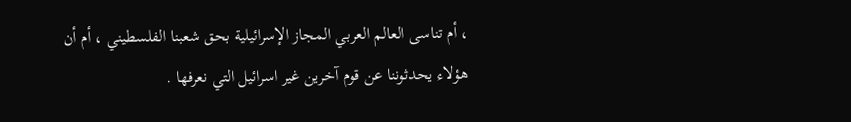، أم تناسى العالم العربي المجاز الإسرائيلية بحق شعبنا الفلسطيني ، أم أن هؤلاء يحدثوننا عن قوم آخرين غير اسرائيل التي نعرفها .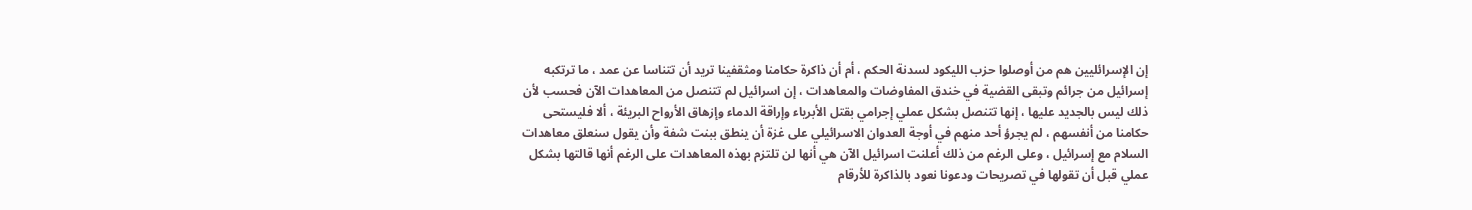إن الإسرائليين هم من أوصلوا حزب الليكود لسدنة الحكم ، أم أن ذاكرة حكامنا ومثقفينا تريد أن تتناسا عن عمد ، ما ترتكبه إسرائيل من جرائم وتبقى القضية في خندق المفاوضات والمعاهدات ، إن اسرائيل لم تتنصل من المعاهدات الآن فحسب لأن ذلك ليس بالجديد عليها ، إنها تتنصل بشكل عملي إجرامي بقتل الأبرياء وإراقة الدماء وإزهاق الأرواح البريئة ، ألا فليستحى حكامنا من أنفسهم ، لم يجرؤ أحد منهم في أوجة العدوان الاسرائيلي على غزة أن ينطق ببنت شفة وأن يقول سنعلق معاهدات السلام مع إسرائيل ، وعلى الرغم من ذلك أعلنت اسرائيل الآن هي أنها لن تلتزم بهذه المعاهدات على الرغم أنها قالتها بشكل عملي قبل أن تقولها في تصريحات ودعونا نعود بالذاكرة للأرقام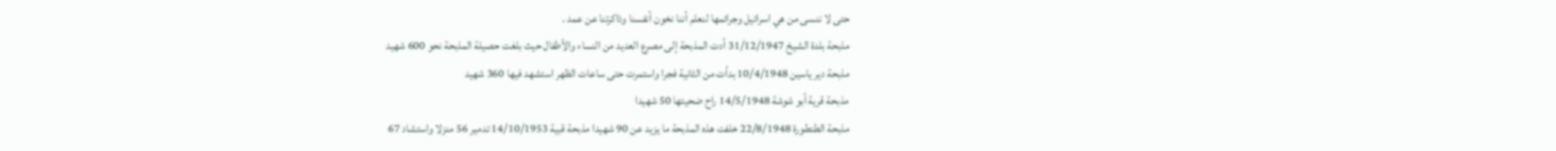حتى لا ننسى من هي اسرائيل وجرائمها لنعلم أننا نخون أنفسنا وذاكرتنا عن عمد .
مذبحة بلدة الشيخ 31/12/1947 أدت المذبحة إلى مصرع العديد من النساء والأطفال حيث بلغت حصيلة المذبحة نحو 600 شهيد
مذبحة دير ياسين 10/4/1948 بدأت من الثانية فجرا واستمرت حتى ساعات الظهر استشهد فيها 360 شهيد
مذبحة قرية أبو شوشة 14/5/1948 راح ضحيتها 50 شهيدا
مذبحة الطنطورة 22/8/1948 خلفت هذه المذبحة ما يزيد عن 90 شهيدا مذبحة قبية 14/10/1953 تدمير 56 منزلا واستشاد 67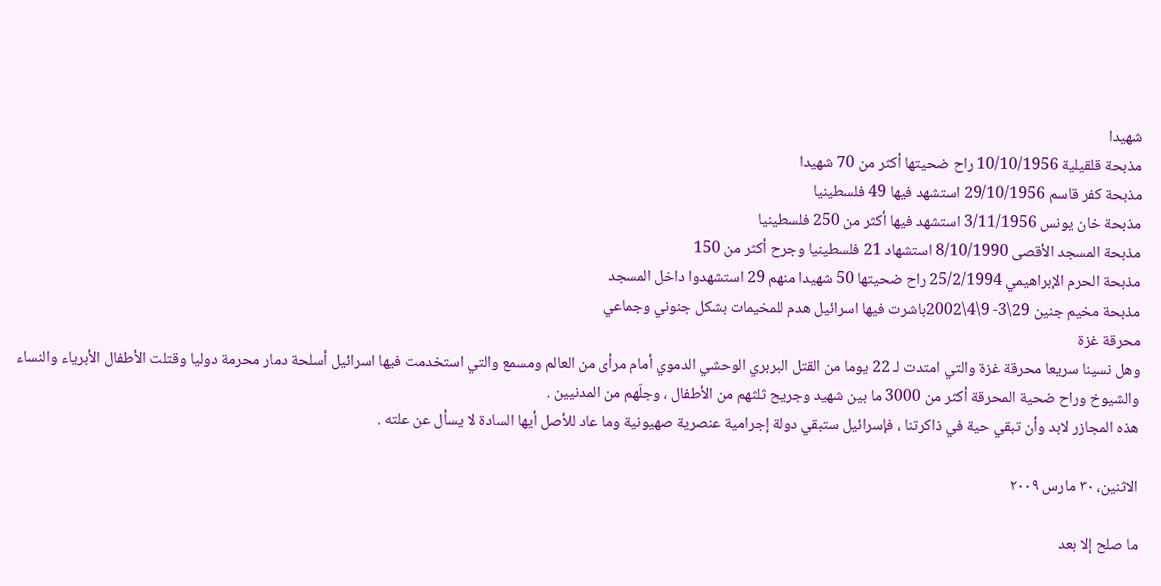شهيدا
مذبحة قلقيلية 10/10/1956 راح ضحيتها أكثر من 70 شهيدا
مذبحة كفر قاسم 29/10/1956 استشهد فيها 49 فلسطينيا
مذبحة خان يونس 3/11/1956 استشهد فيها أكثر من 250 فلسطينيا
مذبحة المسجد الأقصى 8/10/1990 استشهاد 21 فلسطينيا وجرح أكثر من 150
مذبحة الحرم الإبراهيمي 25/2/1994 راح ضحيتها 50 شهيدا منهم 29 استشهدوا داخل المسجد
مذبحة مخيم جنين 29\3- 9\4\2002باشرت فيها اسرائيل هدم للمخيمات بشكل جنوني وجماعي
محرقة غزة
وهل نسينا سريعا محرقة غزة والتي امتدت لـ 22 يوما من القتل البربري الوحشي الدموي أمام مرأى من العالم ومسمع والتي استخدمت فيها اسرائيل أسلحة دمار محرمة دوليا وقتلت الأطفال الأبرياء والنساء والشيوخ وراح ضحية المحرقة أكثر من 3000 ما بين شهيد وجريح ثلثهم من الأطفال ، وجلّهم من المدنيين .
هذه المجازر لابد وأن تبقي حية في ذاكرتنا ، فإسرائيل ستبقي دولة إجرامية عنصرية صهيونية وما عاد للأصل أيها السادة لا يسأل عن علته .

الاثنين، ٣٠ مارس ٢٠٠٩

ما صلح إلا بعد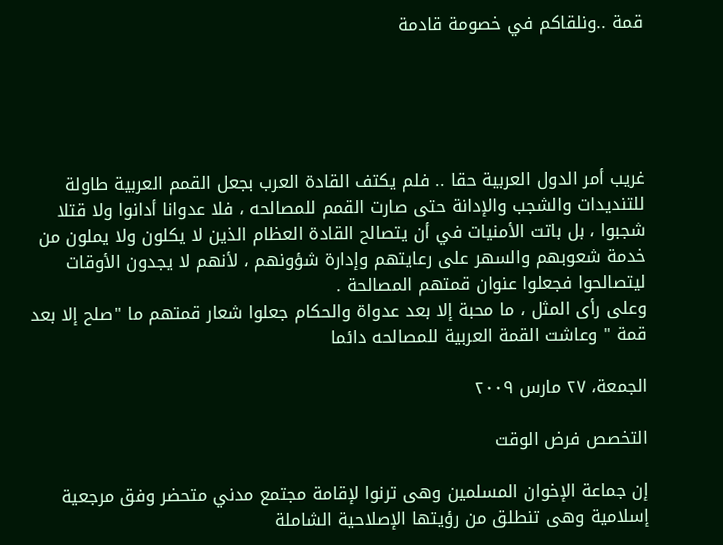قمة ..ونلقاكم في خصومة قادمة





غريب أمر الدول العربية حقا .. فلم يكتف القادة العرب بجعل القمم العربية طاولة للتنديدات والشجب والإدانة حتى صارت القمم للمصالحه ، فلا عدوانا أدانوا ولا قتلا شجبوا ، بل باتت الأمنيات في أن يتصالح القادة العظام الذين لا يكلون ولا يملون من خدمة شعوبهم والسهر على رعايتهم وإدارة شؤونهم ، لأنهم لا يجدون الأوقات ليتصالحوا فجعلوا عنوان قمتهم المصالحة .
وعلى رأى المثل ، ما محبة إلا بعد عدواة والحكام جعلوا شعار قمتهم ما "صلح إلا بعد قمة " وعاشت القمة العربية للمصالحه دائما

الجمعة، ٢٧ مارس ٢٠٠٩

التخصص فرض الوقت

إن جماعة الإخوان المسلمين وهى ترنوا لإقامة مجتمع مدني متحضر وفق مرجعية إسلامية وهى تنطلق من رؤيتها الإصلاحية الشاملة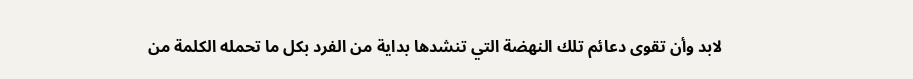لابد وأن تقوى دعائم تلك النهضة التي تنشدها بداية من الفرد بكل ما تحمله الكلمة من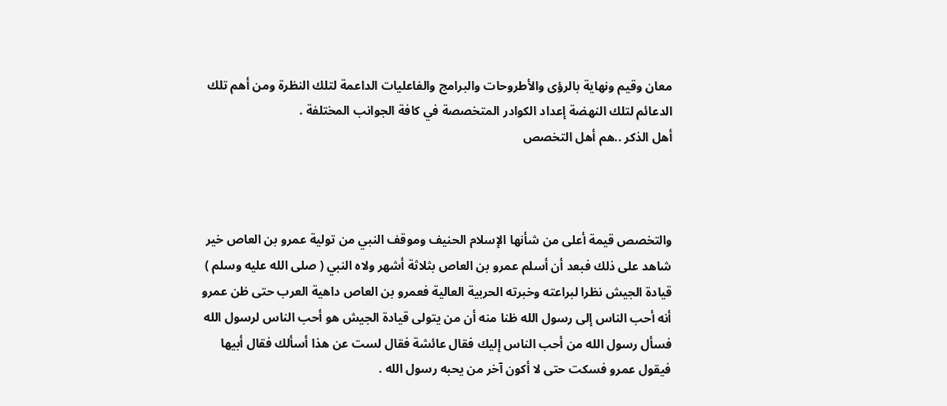معان وقيم ونهاية بالرؤى والأطروحات والبرامج والفاعليات الداعمة لتلك النظرة ومن أهم تلك الدعائم لتلك النهضة إعداد الكوادر المتخصصة في كافة الجوانب المختلفة .
أهل الذكر ..هم أهل التخصص



والتخصص قيمة أعلى من شأنها الإسلام الحنيف وموقف النبي من تولية عمرو بن العاص خير شاهد على ذلك فبعد أن أسلم عمرو بن العاص بثلاثة أشهر ولاه النبي ( صلى الله عليه وسلم ) قيادة الجيش نظرا لبراعته وخبرته الحربية العالية فعمرو بن العاص داهية العرب حتى ظن عمرو أنه أحب الناس إلى رسول الله ظنا منه أن من يتولى قيادة الجيش هو أحب الناس لرسول الله فسأل رسول الله من أحب الناس إليك فقال عائشة فقال لست عن هذا أسألك فقال أبيها فيقول عمرو فسكت حتى لا أكون آخر من يحبه رسول الله .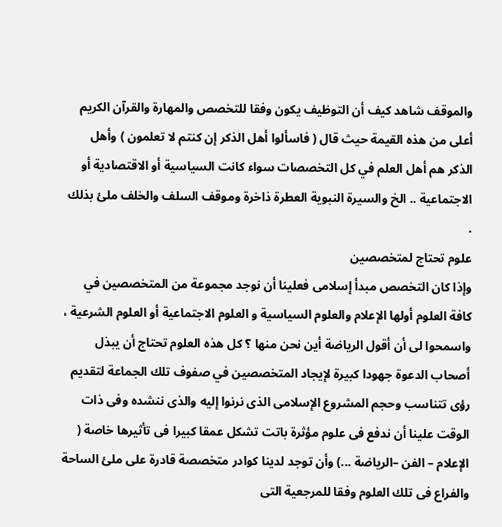والموقف شاهد كيف أن التوظيف يكون وفقا للتخصص والمهارة والقرآن الكريم أعلى من هذه القيمة حيث قال ( فاسألوا أهل الذكر إن كنتم لا تعلمون ) وأهل الذكر هم أهل العلم في كل التخصصات سواء كانت السياسية أو الاقتصادية أو الاجتماعية .. الخ والسيرة النبوية العطرة ذاخرة وموقف السلف والخلف ملئ بذلك .
علوم تحتاج لمتخصصين
وإذا كان التخصص مبدأ إسلامى فعلينا أن نوجد مجموعة من المتخصصين في كافة العلوم أولها الإعلام والعلوم السياسية و العلوم الاجتماعية أو العلوم الشرعية ، واسمحوا لى أن أقول الرياضة أين نحن منها ؟ كل هذه العلوم تحتاج أن يبذل أصحاب الدعوة جهودا كبيرة لإيجاد المتخصصين في صفوف تلك الجماعة لتقديم رؤى تتناسب وحجم المشروع الإسلامى الذى نرنوا إليه والذى ننشده وفى ذات الوقت علينا أن ندفع فى علوم مؤثرة باتت تشكل عمقا كبيرا فى تأثيرها خاصة ( الإعلام – الفن –الرياضة ...) وأن توجد لدينا كوادر متخصصة قادرة على ملئ الساحة والفراع فى تلك العلوم وفقا للمرجعية التى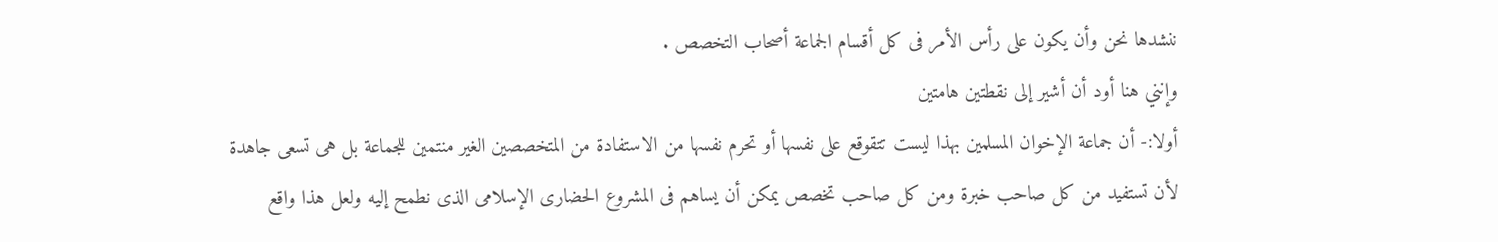ننشدها نحن وأن يكون على رأس الأمر فى كل أقسام الجماعة أصحاب التخصص .
وإنني هنا أود أن أشير إلى نقطتين هامتين
أولا:- أن جماعة الإخوان المسلمين بهذا ليست تتقوقع على نفسها أو تحرم نفسها من الاستفادة من المتخصصين الغير منتمين للجماعة بل هى تسعى جاهدة لأن تستفيد من كل صاحب خبرة ومن كل صاحب تخصص يمكن أن يساهم فى المشروع الحضارى الإسلامى الذى نطمح إليه ولعل هذا واقع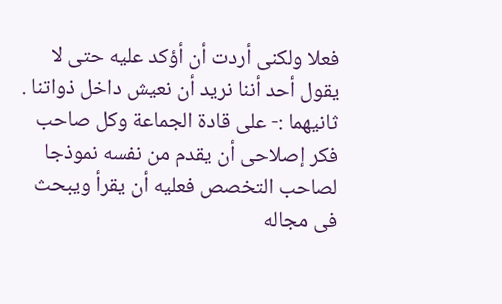فعلا ولكنى أردت أن أؤكد عليه حتى لا يقول أحد أننا نريد أن نعيش داخل ذواتنا .
ثانيهما :- على قادة الجماعة وكل صاحب فكر إصلاحى أن يقدم من نفسه نموذجا لصاحب التخصص فعليه أن يقرأ ويبحث فى مجاله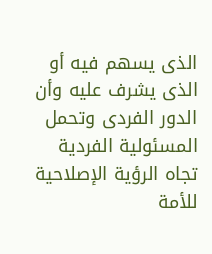الذى يسهم فيه أو الذى يشرف عليه وأن الدور الفردى وتحمل المسئولية الفردية تجاه الرؤية الإصلاحية للأمة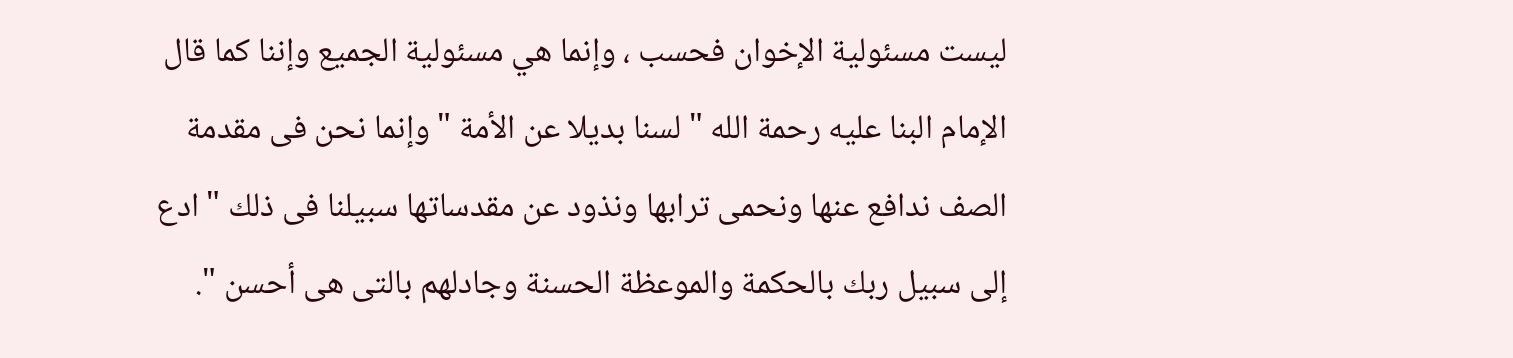ليست مسئولية الإخوان فحسب ، وإنما هي مسئولية الجميع وإننا كما قال الإمام البنا عليه رحمة الله " لسنا بديلا عن الأمة " وإنما نحن فى مقدمة الصف ندافع عنها ونحمى ترابها ونذود عن مقدساتها سبيلنا فى ذلك " ادع إلى سبيل ربك بالحكمة والموعظة الحسنة وجادلهم بالتى هى أحسن ".